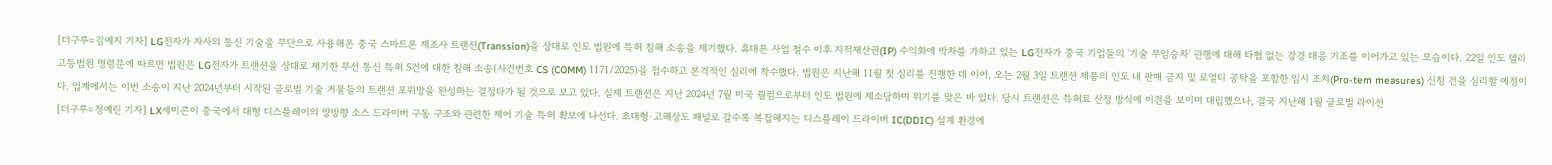[더구루=김예지 기자] LG전자가 자사의 통신 기술을 무단으로 사용해온 중국 스마트폰 제조사 트랜션(Transsion)을 상대로 인도 법원에 특허 침해 소송을 제기했다. 휴대폰 사업 철수 이후 지적재산권(IP) 수익화에 박차를 가하고 있는 LG전자가 중국 기업들의 '기술 무임승차' 관행에 대해 타협 없는 강경 대응 기조를 이어가고 있는 모습이다. 22일 인도 델리 고등법원 명령문에 따르면 법원은 LG전자가 트랜션을 상대로 제기한 무선 통신 특허 5건에 대한 침해 소송(사건번호 CS (COMM) 1171/2025)을 접수하고 본격적인 심리에 착수했다. 법원은 지난해 11월 첫 심리를 진행한 데 이어, 오는 2월 3일 트랜션 제품의 인도 내 판매 금지 및 로열티 공탁을 포함한 임시 조치(Pro-tem measures) 신청 건을 심리할 예정이다. 업계에서는 이번 소송이 지난 2024년부터 시작된 글로벌 기술 거물들의 트랜션 포위망을 완성하는 결정타가 될 것으로 보고 있다. 실제 트랜션은 지난 2024년 7월 미국 퀄컴으로부터 인도 법원에 제소당하며 위기를 맞은 바 있다. 당시 트랜션은 특허료 산정 방식에 이견을 보이며 대립했으나, 결국 지난해 1월 글로벌 라이선
[더구루=정예린 기자] LX세미콘이 중국에서 대형 디스플레이의 양방향 소스 드라이버 구동 구조와 관련한 제어 기술 특허 확보에 나선다. 초대형·고해상도 패널로 갈수록 복잡해지는 디스플레이 드라이버 IC(DDIC) 설계 환경에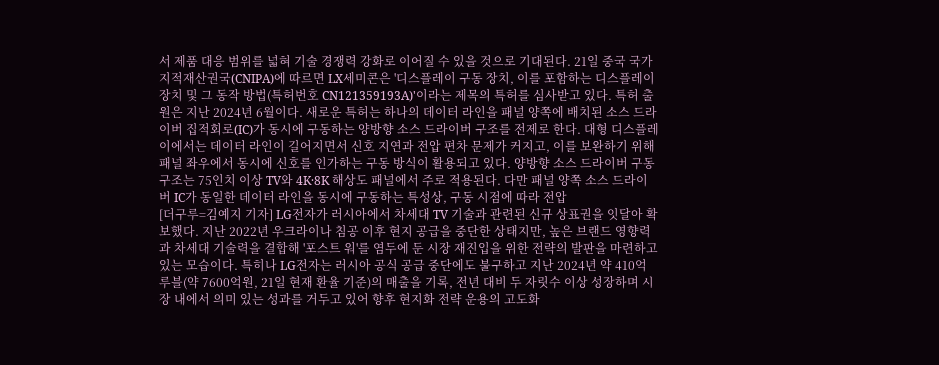서 제품 대응 범위를 넓혀 기술 경쟁력 강화로 이어질 수 있을 것으로 기대된다. 21일 중국 국가지적재산권국(CNIPA)에 따르면 LX세미콘은 '디스플레이 구동 장치, 이를 포함하는 디스플레이 장치 및 그 동작 방법(특허번호 CN121359193A)'이라는 제목의 특허를 심사받고 있다. 특허 출원은 지난 2024년 6월이다. 새로운 특허는 하나의 데이터 라인을 패널 양쪽에 배치된 소스 드라이버 집적회로(IC)가 동시에 구동하는 양방향 소스 드라이버 구조를 전제로 한다. 대형 디스플레이에서는 데이터 라인이 길어지면서 신호 지연과 전압 편차 문제가 커지고, 이를 보완하기 위해 패널 좌우에서 동시에 신호를 인가하는 구동 방식이 활용되고 있다. 양방향 소스 드라이버 구동 구조는 75인치 이상 TV와 4K·8K 해상도 패널에서 주로 적용된다. 다만 패널 양쪽 소스 드라이버 IC가 동일한 데이터 라인을 동시에 구동하는 특성상, 구동 시점에 따라 전압
[더구루=김예지 기자] LG전자가 러시아에서 차세대 TV 기술과 관련된 신규 상표권을 잇달아 확보했다. 지난 2022년 우크라이나 침공 이후 현지 공급을 중단한 상태지만, 높은 브랜드 영향력과 차세대 기술력을 결합해 '포스트 워'를 염두에 둔 시장 재진입을 위한 전략의 발판을 마련하고 있는 모습이다. 특히나 LG전자는 러시아 공식 공급 중단에도 불구하고 지난 2024년 약 410억 루블(약 7600억원, 21일 현재 환율 기준)의 매출을 기록, 전년 대비 두 자릿수 이상 성장하며 시장 내에서 의미 있는 성과를 거두고 있어 향후 현지화 전략 운용의 고도화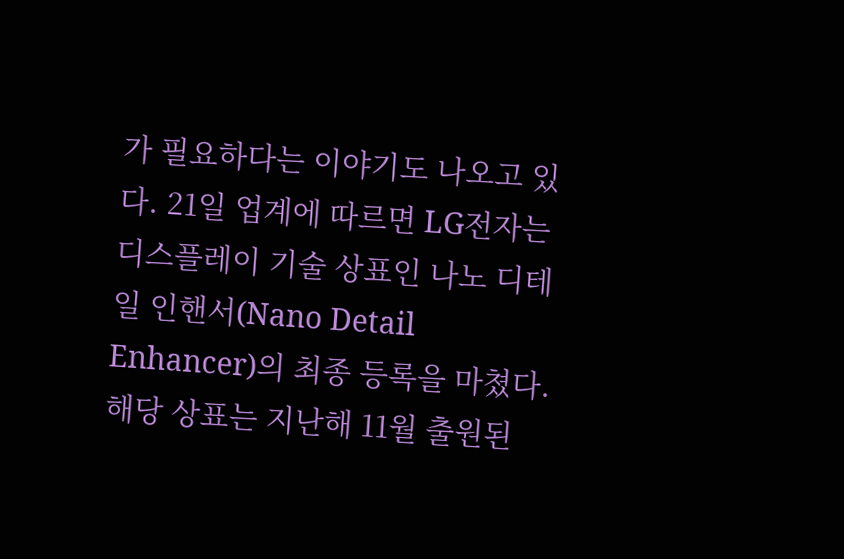가 필요하다는 이야기도 나오고 있다. 21일 업계에 따르면 LG전자는 디스플레이 기술 상표인 나노 디테일 인핸서(Nano Detail Enhancer)의 최종 등록을 마쳤다. 해당 상표는 지난해 11월 출원된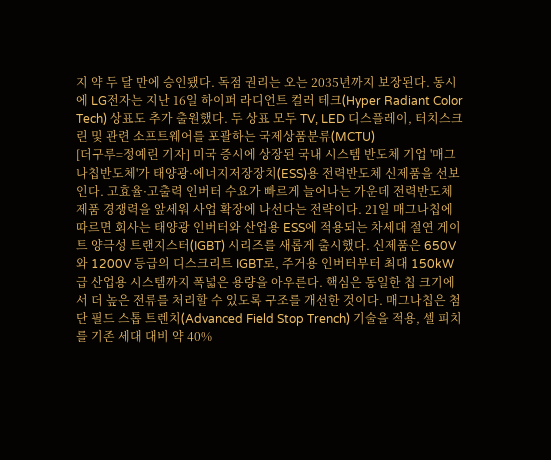지 약 두 달 만에 승인됐다. 독점 권리는 오는 2035년까지 보장된다. 동시에 LG전자는 지난 16일 하이퍼 라디언트 컬러 테크(Hyper Radiant Color Tech) 상표도 추가 출원했다. 두 상표 모두 TV, LED 디스플레이, 터치스크린 및 관련 소프트웨어를 포괄하는 국제상품분류(MCTU)
[더구루=정예린 기자] 미국 증시에 상장된 국내 시스템 반도체 기업 '매그나칩반도체'가 태양광·에너지저장장치(ESS)용 전력반도체 신제품을 선보인다. 고효율·고출력 인버터 수요가 빠르게 늘어나는 가운데 전력반도체 제품 경쟁력을 앞세워 사업 확장에 나선다는 전략이다. 21일 매그나칩에 따르면 회사는 태양광 인버터와 산업용 ESS에 적용되는 차세대 절연 게이트 양극성 트랜지스터(IGBT) 시리즈를 새롭게 출시했다. 신제품은 650V와 1200V 등급의 디스크리트 IGBT로, 주거용 인버터부터 최대 150kW급 산업용 시스템까지 폭넓은 용량을 아우른다. 핵심은 동일한 칩 크기에서 더 높은 전류를 처리할 수 있도록 구조를 개선한 것이다. 매그나칩은 첨단 필드 스톱 트렌치(Advanced Field Stop Trench) 기술을 적용, 셀 피치를 기존 세대 대비 약 40%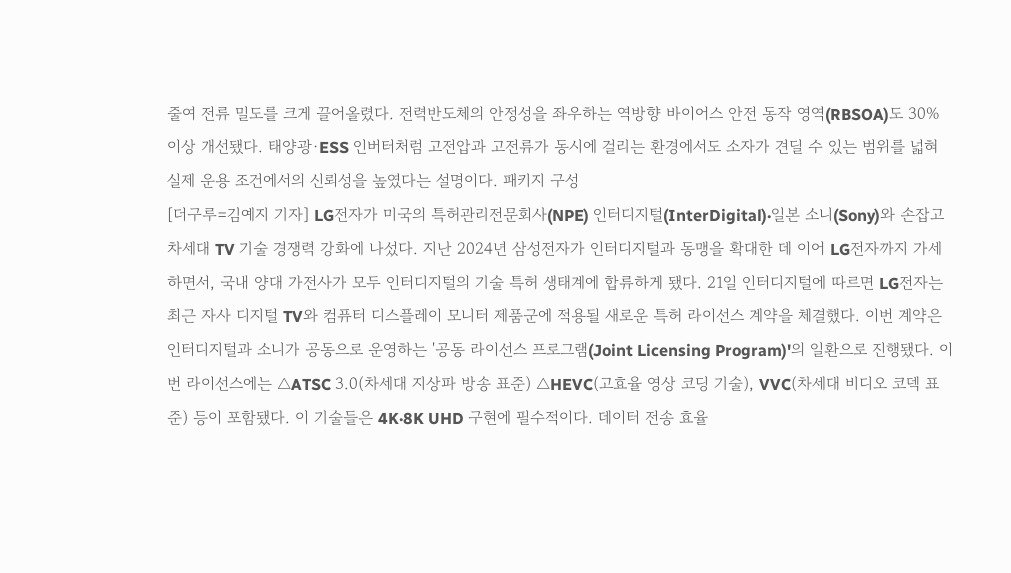줄여 전류 밀도를 크게 끌어올렸다. 전력반도체의 안정성을 좌우하는 역방향 바이어스 안전 동작 영역(RBSOA)도 30% 이상 개선됐다. 태양광·ESS 인버터처럼 고전압과 고전류가 동시에 걸리는 환경에서도 소자가 견딜 수 있는 범위를 넓혀 실제 운용 조건에서의 신뢰성을 높였다는 설명이다. 패키지 구성
[더구루=김예지 기자] LG전자가 미국의 특허관리전문회사(NPE) 인터디지털(InterDigital)·일본 소니(Sony)와 손잡고 차세대 TV 기술 경쟁력 강화에 나섰다. 지난 2024년 삼성전자가 인터디지털과 동맹을 확대한 데 이어 LG전자까지 가세하면서, 국내 양대 가전사가 모두 인터디지털의 기술 특허 생태계에 합류하게 됐다. 21일 인터디지털에 따르면 LG전자는 최근 자사 디지털 TV와 컴퓨터 디스플레이 모니터 제품군에 적용될 새로운 특허 라이선스 계약을 체결했다. 이번 계약은 인터디지털과 소니가 공동으로 운영하는 '공동 라이선스 프로그램(Joint Licensing Program)'의 일환으로 진행됐다. 이번 라이선스에는 △ATSC 3.0(차세대 지상파 방송 표준) △HEVC(고효율 영상 코딩 기술), VVC(차세대 비디오 코덱 표준) 등이 포함됐다. 이 기술들은 4K·8K UHD 구현에 필수적이다. 데이터 전송 효율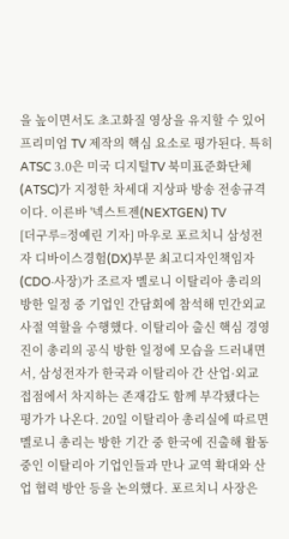을 높이면서도 초고화질 영상을 유지할 수 있어 프리미엄 TV 제작의 핵심 요소로 평가된다. 특히 ATSC 3.0은 미국 디지털TV 북미표준화단체(ATSC)가 지정한 차세대 지상파 방송 전송규격이다. 이른바 '넥스트젠(NEXTGEN) TV
[더구루=정예린 기자] 마우로 포르치니 삼성전자 디바이스경험(DX)부문 최고디자인책임자(CDO·사장)가 조르자 멜로니 이탈리아 총리의 방한 일정 중 기업인 간담회에 참석해 민간외교 사절 역할을 수행했다. 이탈리아 출신 핵심 경영진이 총리의 공식 방한 일정에 모습을 드러내면서, 삼성전자가 한국과 이탈리아 간 산업·외교 접점에서 차지하는 존재감도 함께 부각됐다는 평가가 나온다. 20일 이탈리아 총리실에 따르면 멜로니 총리는 방한 기간 중 한국에 진출해 활동중인 이탈리아 기업인들과 만나 교역 확대와 산업 협력 방안 등을 논의했다. 포르치니 사장은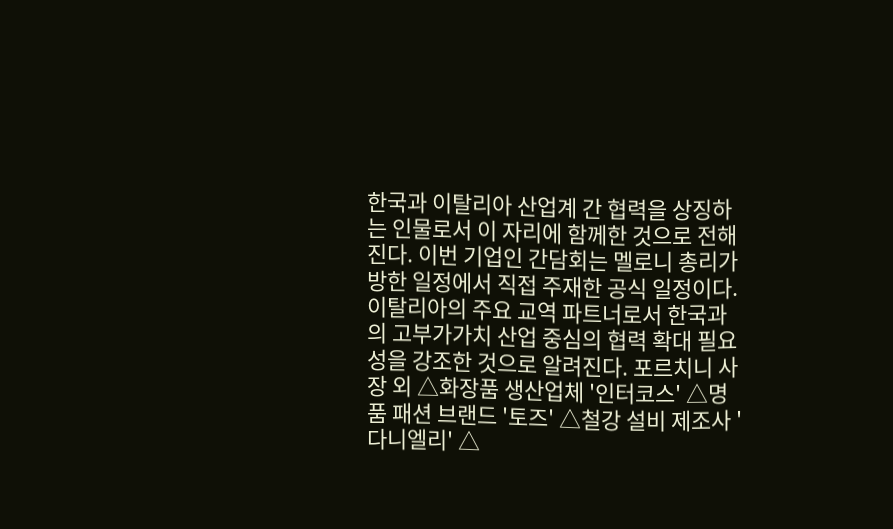한국과 이탈리아 산업계 간 협력을 상징하는 인물로서 이 자리에 함께한 것으로 전해진다. 이번 기업인 간담회는 멜로니 총리가 방한 일정에서 직접 주재한 공식 일정이다. 이탈리아의 주요 교역 파트너로서 한국과의 고부가가치 산업 중심의 협력 확대 필요성을 강조한 것으로 알려진다. 포르치니 사장 외 △화장품 생산업체 '인터코스' △명품 패션 브랜드 '토즈' △철강 설비 제조사 '다니엘리' △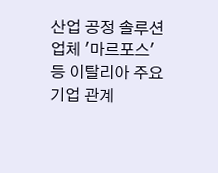산업 공정 솔루션 업체 '마르포스' 등 이탈리아 주요 기업 관계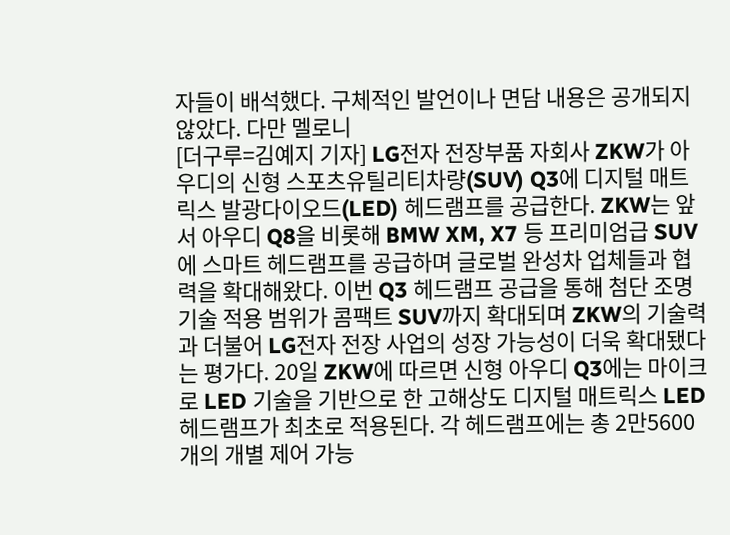자들이 배석했다. 구체적인 발언이나 면담 내용은 공개되지 않았다. 다만 멜로니
[더구루=김예지 기자] LG전자 전장부품 자회사 ZKW가 아우디의 신형 스포츠유틸리티차량(SUV) Q3에 디지털 매트릭스 발광다이오드(LED) 헤드램프를 공급한다. ZKW는 앞서 아우디 Q8을 비롯해 BMW XM, X7 등 프리미엄급 SUV에 스마트 헤드램프를 공급하며 글로벌 완성차 업체들과 협력을 확대해왔다. 이번 Q3 헤드램프 공급을 통해 첨단 조명 기술 적용 범위가 콤팩트 SUV까지 확대되며 ZKW의 기술력과 더불어 LG전자 전장 사업의 성장 가능성이 더욱 확대됐다는 평가다. 20일 ZKW에 따르면 신형 아우디 Q3에는 마이크로 LED 기술을 기반으로 한 고해상도 디지털 매트릭스 LED 헤드램프가 최초로 적용된다. 각 헤드램프에는 총 2만5600개의 개별 제어 가능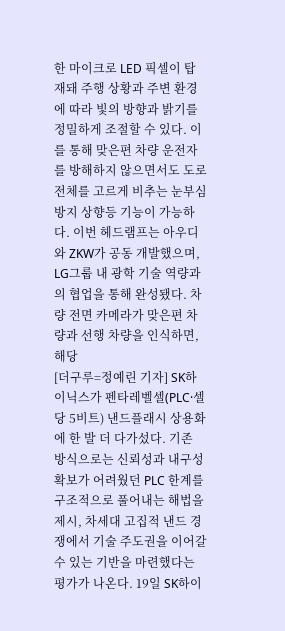한 마이크로 LED 픽셀이 탑재돼 주행 상황과 주변 환경에 따라 빛의 방향과 밝기를 정밀하게 조절할 수 있다. 이를 통해 맞은편 차량 운전자를 방해하지 않으면서도 도로 전체를 고르게 비추는 눈부심 방지 상향등 기능이 가능하다. 이번 헤드램프는 아우디와 ZKW가 공동 개발했으며, LG그룹 내 광학 기술 역량과의 협업을 통해 완성됐다. 차량 전면 카메라가 맞은편 차량과 선행 차량을 인식하면, 해당
[더구루=정예린 기자] SK하이닉스가 펜타레벨셀(PLC·셀당 5비트) 낸드플래시 상용화에 한 발 더 다가섰다. 기존 방식으로는 신뢰성과 내구성 확보가 어려웠던 PLC 한계를 구조적으로 풀어내는 해법을 제시, 차세대 고집적 낸드 경쟁에서 기술 주도권을 이어갈 수 있는 기반을 마련했다는 평가가 나온다. 19일 SK하이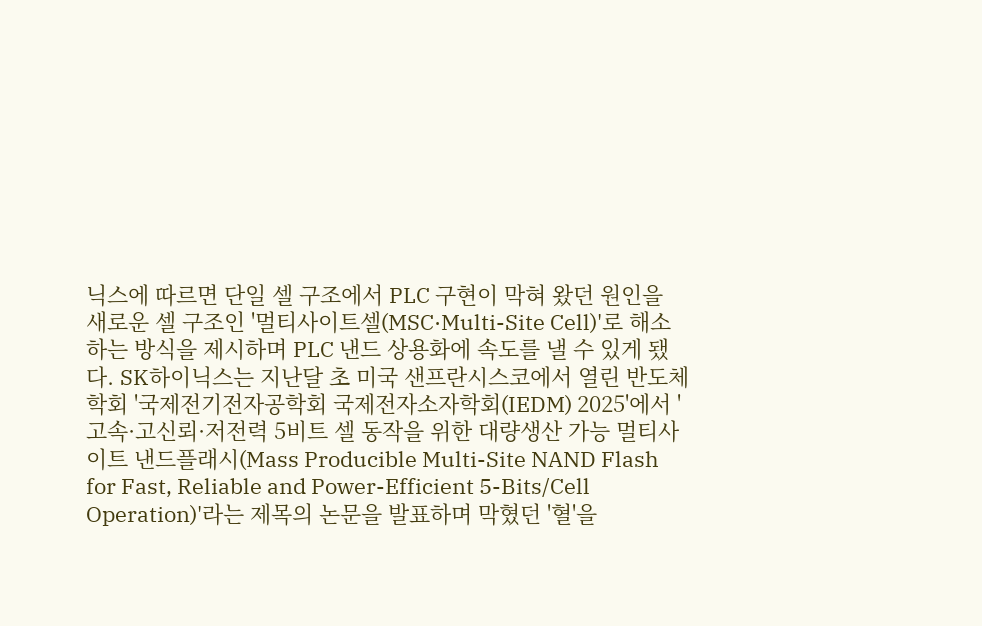닉스에 따르면 단일 셀 구조에서 PLC 구현이 막혀 왔던 원인을 새로운 셀 구조인 '멀티사이트셀(MSC·Multi-Site Cell)'로 해소하는 방식을 제시하며 PLC 낸드 상용화에 속도를 낼 수 있게 됐다. SK하이닉스는 지난달 초 미국 샌프란시스코에서 열린 반도체 학회 '국제전기전자공학회 국제전자소자학회(IEDM) 2025'에서 '고속·고신뢰·저전력 5비트 셀 동작을 위한 대량생산 가능 멀티사이트 낸드플래시(Mass Producible Multi-Site NAND Flash for Fast, Reliable and Power-Efficient 5-Bits/Cell Operation)'라는 제목의 논문을 발표하며 막혔던 '혈'을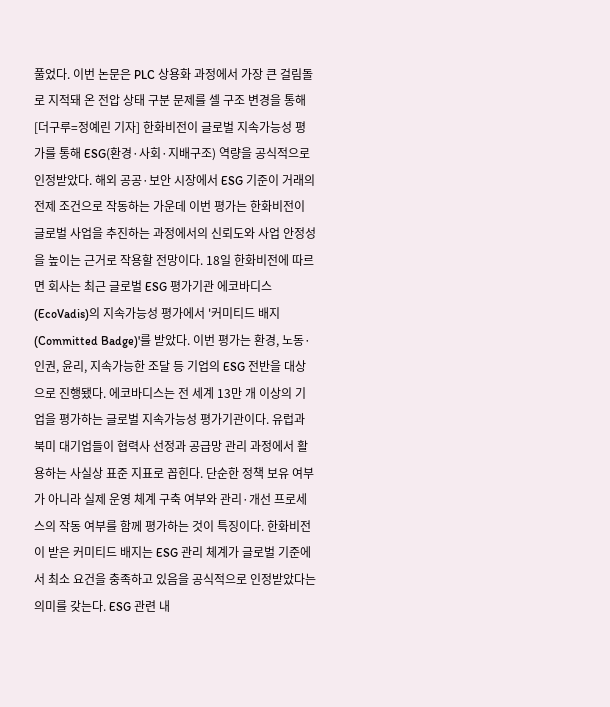풀었다. 이번 논문은 PLC 상용화 과정에서 가장 큰 걸림돌로 지적돼 온 전압 상태 구분 문제를 셀 구조 변경을 통해
[더구루=정예린 기자] 한화비전이 글로벌 지속가능성 평가를 통해 ESG(환경·사회·지배구조) 역량을 공식적으로 인정받았다. 해외 공공·보안 시장에서 ESG 기준이 거래의 전제 조건으로 작동하는 가운데 이번 평가는 한화비전이 글로벌 사업을 추진하는 과정에서의 신뢰도와 사업 안정성을 높이는 근거로 작용할 전망이다. 18일 한화비전에 따르면 회사는 최근 글로벌 ESG 평가기관 에코바디스(EcoVadis)의 지속가능성 평가에서 '커미티드 배지(Committed Badge)'를 받았다. 이번 평가는 환경, 노동·인권, 윤리, 지속가능한 조달 등 기업의 ESG 전반을 대상으로 진행됐다. 에코바디스는 전 세계 13만 개 이상의 기업을 평가하는 글로벌 지속가능성 평가기관이다. 유럽과 북미 대기업들이 협력사 선정과 공급망 관리 과정에서 활용하는 사실상 표준 지표로 꼽힌다. 단순한 정책 보유 여부가 아니라 실제 운영 체계 구축 여부와 관리·개선 프로세스의 작동 여부를 함께 평가하는 것이 특징이다. 한화비전이 받은 커미티드 배지는 ESG 관리 체계가 글로벌 기준에서 최소 요건을 충족하고 있음을 공식적으로 인정받았다는 의미를 갖는다. ESG 관련 내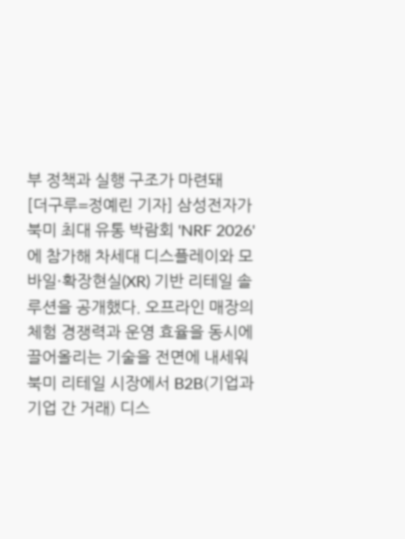부 정책과 실행 구조가 마련돼
[더구루=정예린 기자] 삼성전자가 북미 최대 유통 박람회 'NRF 2026'에 참가해 차세대 디스플레이와 모바일·확장현실(XR) 기반 리테일 솔루션을 공개했다. 오프라인 매장의 체험 경쟁력과 운영 효율을 동시에 끌어올리는 기술을 전면에 내세워 북미 리테일 시장에서 B2B(기업과 기업 간 거래) 디스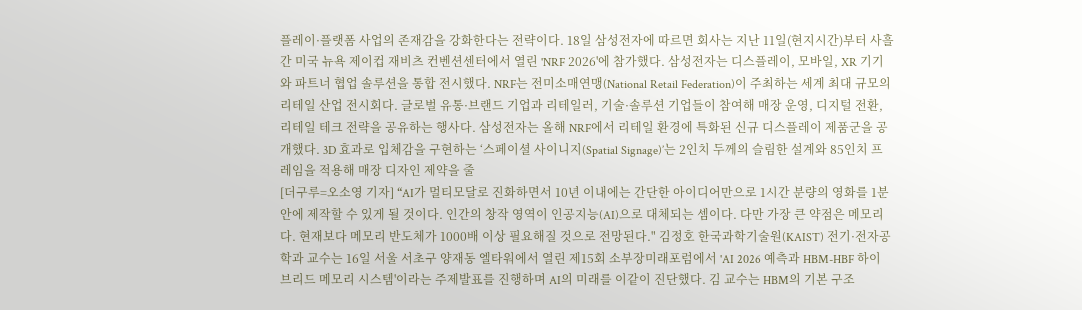플레이·플랫폼 사업의 존재감을 강화한다는 전략이다. 18일 삼성전자에 따르면 회사는 지난 11일(현지시간)부터 사흘간 미국 뉴욕 제이컵 재비츠 컨벤션센터에서 열린 'NRF 2026'에 참가했다. 삼성전자는 디스플레이, 모바일, XR 기기와 파트너 협업 솔루션을 통합 전시했다. NRF는 전미소매연맹(National Retail Federation)이 주최하는 세계 최대 규모의 리테일 산업 전시회다. 글로벌 유통·브랜드 기업과 리테일러, 기술·솔루션 기업들이 참여해 매장 운영, 디지털 전환, 리테일 테크 전략을 공유하는 행사다. 삼성전자는 올해 NRF에서 리테일 환경에 특화된 신규 디스플레이 제품군을 공개했다. 3D 효과로 입체감을 구현하는 ‘스페이셜 사이니지(Spatial Signage)’는 2인치 두께의 슬림한 설계와 85인치 프레임을 적용해 매장 디자인 제약을 줄
[더구루=오소영 기자] “AI가 멀티모달로 진화하면서 10년 이내에는 간단한 아이디어만으로 1시간 분량의 영화를 1분 안에 제작할 수 있게 될 것이다. 인간의 창작 영역이 인공지능(AI)으로 대체되는 셈이다. 다만 가장 큰 약점은 메모리다. 현재보다 메모리 반도체가 1000배 이상 필요해질 것으로 전망된다." 김정호 한국과학기술원(KAIST) 전기·전자공학과 교수는 16일 서울 서초구 양재동 엘타워에서 열린 제15회 소부장미래포럼에서 'AI 2026 예측과 HBM-HBF 하이브리드 메모리 시스템'이라는 주제발표를 진행하며 AI의 미래를 이같이 진단했다. 김 교수는 HBM의 기본 구조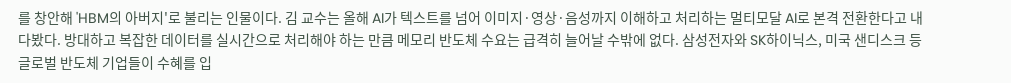를 창안해 'HBM의 아버지'로 불리는 인물이다. 김 교수는 올해 AI가 텍스트를 넘어 이미지·영상·음성까지 이해하고 처리하는 멀티모달 AI로 본격 전환한다고 내다봤다. 방대하고 복잡한 데이터를 실시간으로 처리해야 하는 만큼 메모리 반도체 수요는 급격히 늘어날 수밖에 없다. 삼성전자와 SK하이닉스, 미국 샌디스크 등 글로벌 반도체 기업들이 수혜를 입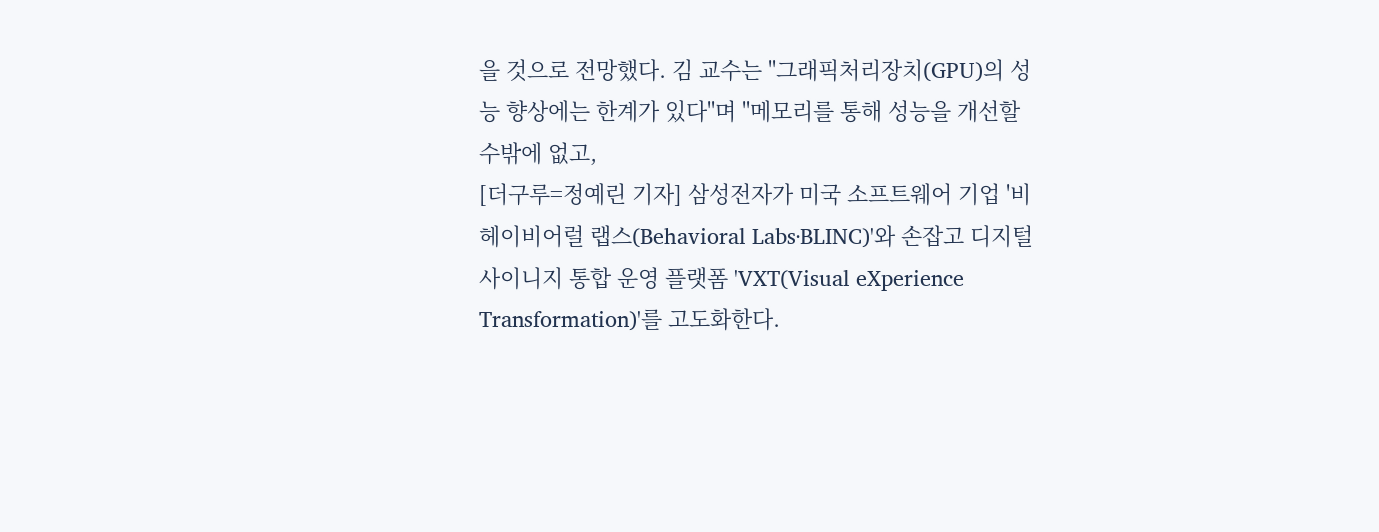을 것으로 전망했다. 김 교수는 "그래픽처리장치(GPU)의 성능 향상에는 한계가 있다"며 "메모리를 통해 성능을 개선할 수밖에 없고,
[더구루=정예린 기자] 삼성전자가 미국 소프트웨어 기업 '비헤이비어럴 랩스(Behavioral Labs·BLINC)'와 손잡고 디지털 사이니지 통합 운영 플랫폼 'VXT(Visual eXperience Transformation)'를 고도화한다.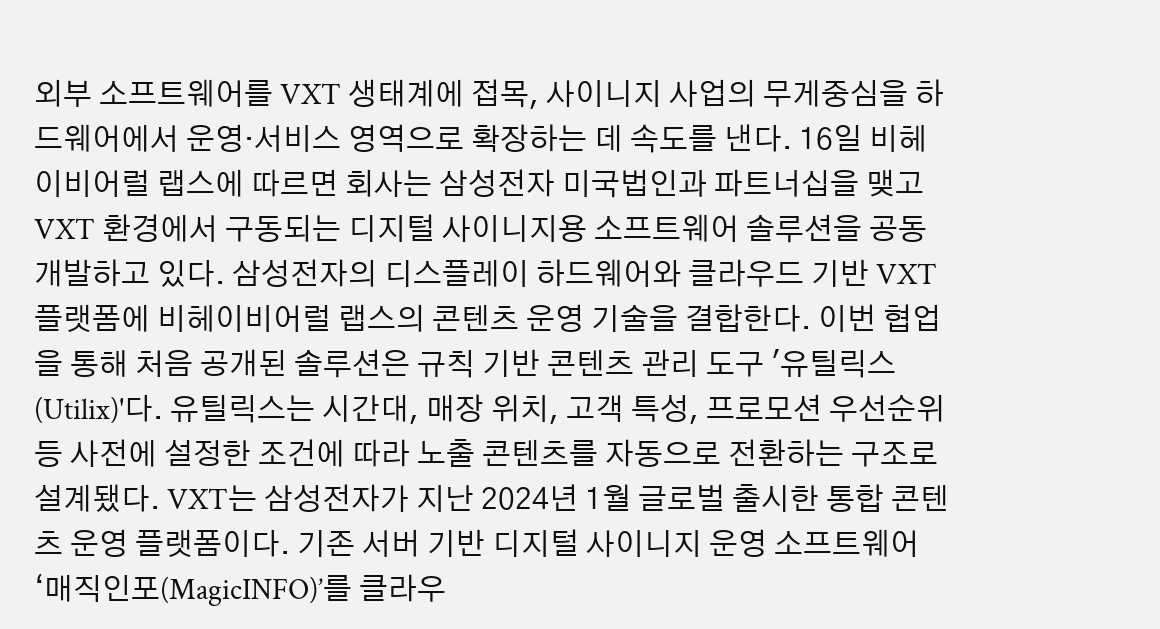외부 소프트웨어를 VXT 생태계에 접목, 사이니지 사업의 무게중심을 하드웨어에서 운영·서비스 영역으로 확장하는 데 속도를 낸다. 16일 비헤이비어럴 랩스에 따르면 회사는 삼성전자 미국법인과 파트너십을 맺고 VXT 환경에서 구동되는 디지털 사이니지용 소프트웨어 솔루션을 공동 개발하고 있다. 삼성전자의 디스플레이 하드웨어와 클라우드 기반 VXT 플랫폼에 비헤이비어럴 랩스의 콘텐츠 운영 기술을 결합한다. 이번 협업을 통해 처음 공개된 솔루션은 규칙 기반 콘텐츠 관리 도구 '유틸릭스(Utilix)'다. 유틸릭스는 시간대, 매장 위치, 고객 특성, 프로모션 우선순위 등 사전에 설정한 조건에 따라 노출 콘텐츠를 자동으로 전환하는 구조로 설계됐다. VXT는 삼성전자가 지난 2024년 1월 글로벌 출시한 통합 콘텐츠 운영 플랫폼이다. 기존 서버 기반 디지털 사이니지 운영 소프트웨어 ‘매직인포(MagicINFO)’를 클라우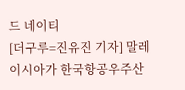드 네이티
[더구루=진유진 기자] 말레이시아가 한국항공우주산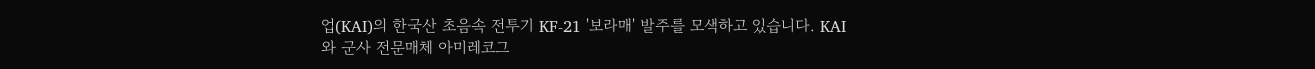업(KAI)의 한국산 초음속 전투기 KF-21 '보라매' 발주를 모색하고 있습니다. KAI와 군사 전문매체 아미레코그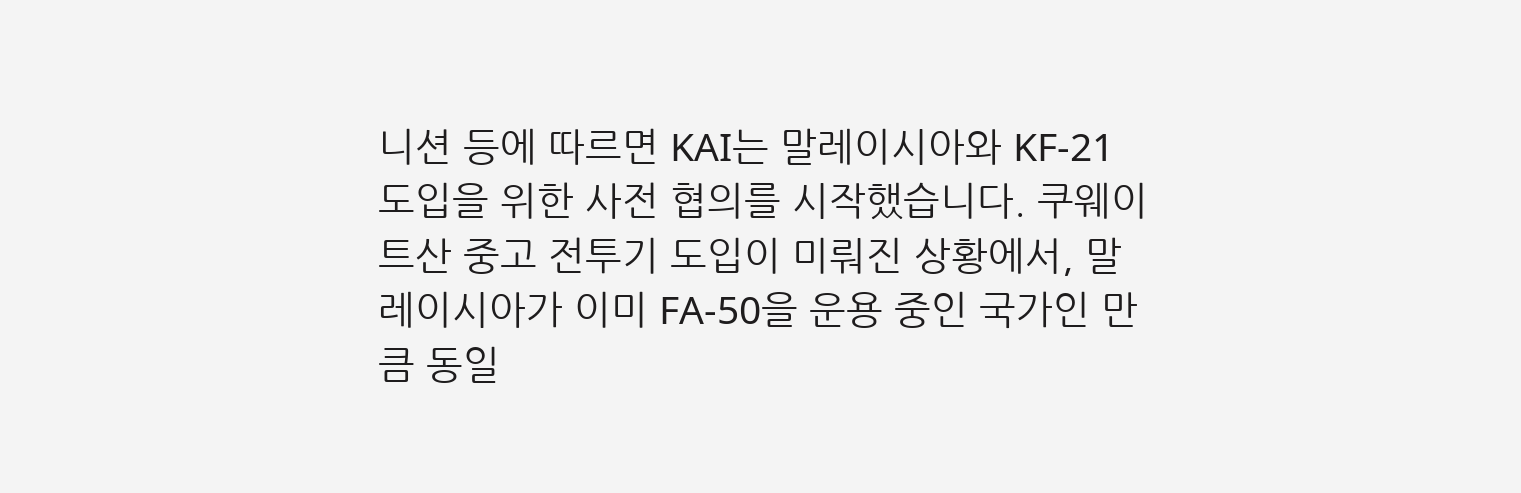니션 등에 따르면 KAI는 말레이시아와 KF-21 도입을 위한 사전 협의를 시작했습니다. 쿠웨이트산 중고 전투기 도입이 미뤄진 상황에서, 말레이시아가 이미 FA-50을 운용 중인 국가인 만큼 동일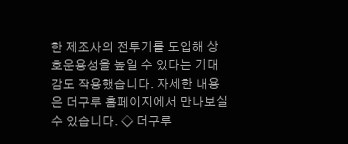한 제조사의 전투기를 도입해 상호운용성을 높일 수 있다는 기대감도 작용했습니다. 자세한 내용은 더구루 홈페이지에서 만나보실 수 있습니다. ◇ 더구루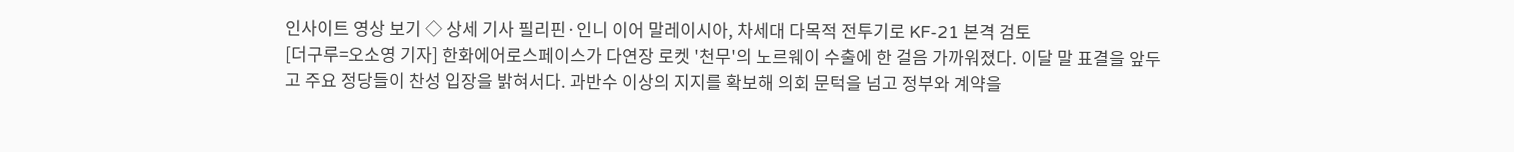인사이트 영상 보기 ◇ 상세 기사 필리핀·인니 이어 말레이시아, 차세대 다목적 전투기로 KF-21 본격 검토
[더구루=오소영 기자] 한화에어로스페이스가 다연장 로켓 '천무'의 노르웨이 수출에 한 걸음 가까워졌다. 이달 말 표결을 앞두고 주요 정당들이 찬성 입장을 밝혀서다. 과반수 이상의 지지를 확보해 의회 문턱을 넘고 정부와 계약을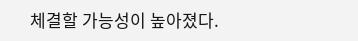체결할 가능성이 높아졌다.